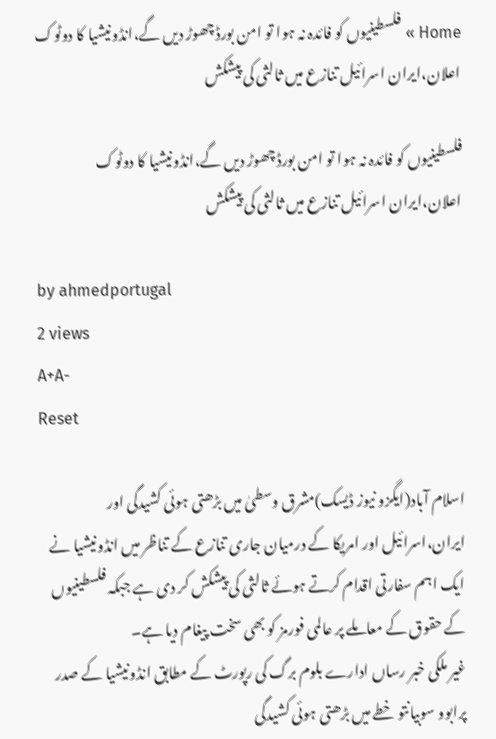Home » فلسطینیوں کو فائدہ نہ ہوا تو امن بورڈ چھوڑ دیں گے،انڈونیشیا کا دوٹوک اعلان،ایران اسرائیل تنازع میں ثالثی کی پیشکش

فلسطینیوں کو فائدہ نہ ہوا تو امن بورڈ چھوڑ دیں گے،انڈونیشیا کا دوٹوک اعلان،ایران اسرائیل تنازع میں ثالثی کی پیشکش

by ahmedportugal
2 views
A+A-
Reset

اسلام آباد(ایگزو نیوز ڈیسک)مشرق وسطیٰ میں بڑھتی ہوئی کشیدگی اور ایران،اسرائیل اور امریکا کے درمیان جاری تنازع کے تناظر میں انڈونیشیا نے ایک اہم سفارتی اقدام کرتے ہوئے ثالثی کی پیشکش کر دی ہے جبکہ فلسطینیوں کے حقوق کے معاملے پر عالمی فورمز کو بھی سخت پیغام دیا ہے۔
غیر ملکی خبر رساں ادارے بلوم برگ کی رپورٹ کے مطابق انڈونیشیا کے صدر پرابوو سوبیانتو خطے میں بڑھتی ہوئی کشیدگی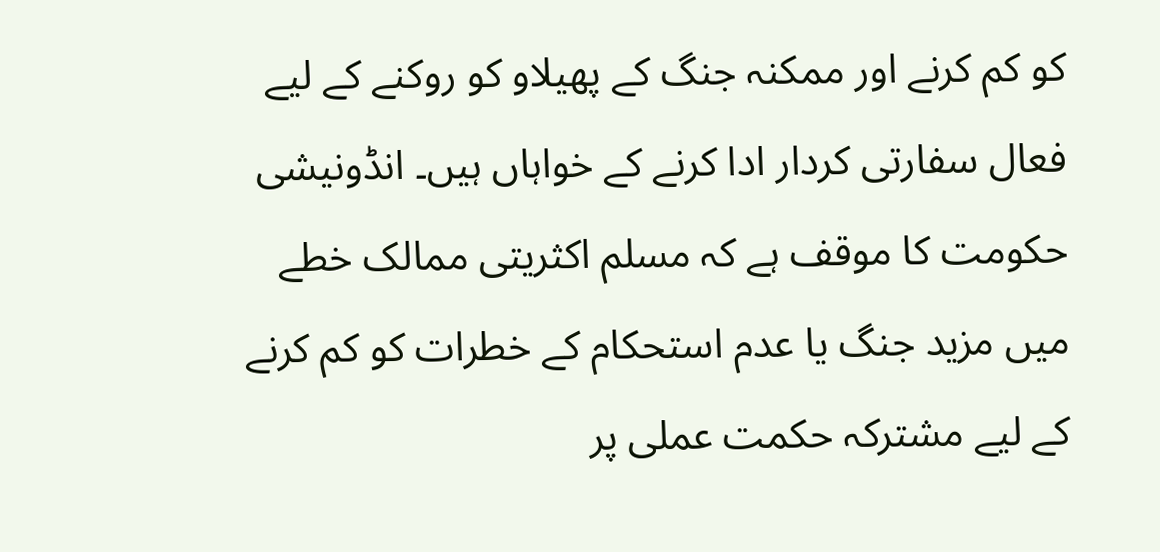کو کم کرنے اور ممکنہ جنگ کے پھیلاو کو روکنے کے لیے فعال سفارتی کردار ادا کرنے کے خواہاں ہیں۔ انڈونیشی حکومت کا موقف ہے کہ مسلم اکثریتی ممالک خطے میں مزید جنگ یا عدم استحکام کے خطرات کو کم کرنے کے لیے مشترکہ حکمت عملی پر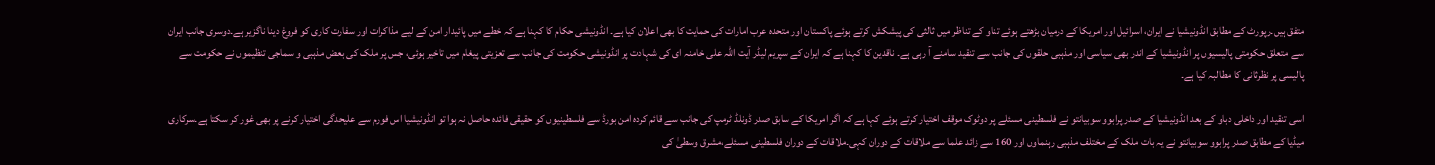متفق ہیں۔رپورٹ کے مطابق انڈونیشیا نے ایران، اسرائیل اور امریکا کے درمیان بڑھتے ہوئے تناو کے تناظر میں ثالثی کی پیشکش کرتے ہوئے پاکستان اور متحدہ عرب امارات کی حمایت کا بھی اعلان کیا ہے۔ انڈونیشی حکام کا کہنا ہے کہ خطے میں پائیدار امن کے لیے مذاکرات اور سفارت کاری کو فروغ دینا ناگزیر ہے۔دوسری جانب ایران سے متعلق حکومتی پالیسیوں پر انڈونیشیا کے اندر بھی سیاسی اور مذہبی حلقوں کی جانب سے تنقید سامنے آ رہی ہے۔ ناقدین کا کہنا ہے کہ ایران کے سپریم لیڈر آیت اللہ علی خامنہ ای کی شہادت پر انڈونیشی حکومت کی جانب سے تعزیتی پیغام میں تاخیر ہوئی، جس پر ملک کی بعض مذہبی و سماجی تنظیموں نے حکومت سے پالیسی پر نظرثانی کا مطالبہ کیا ہے۔

اسی تنقید اور داخلی دباو کے بعد انڈونیشیا کے صدر پرابوو سوبیانتو نے فلسطینی مسئلے پر دوٹوک موقف اختیار کرتے ہوئے کہا ہے کہ اگر امریکا کے سابق صدر ڈونلڈ ٹرمپ کی جانب سے قائم کردہ امن بورڈ سے فلسطینیوں کو حقیقی فائدہ حاصل نہ ہوا تو انڈونیشیا اس فورم سے علیحدگی اختیار کرنے پر بھی غور کر سکتا ہے۔سرکاری میڈیا کے مطابق صدر پرابوو سوبیانتو نے یہ بات ملک کے مختلف مذہبی رہنماوں اور 160 سے زائد علما سے ملاقات کے دوران کہی۔ملاقات کے دوران فلسطینی مسئلے،مشرق وسطیٰ کی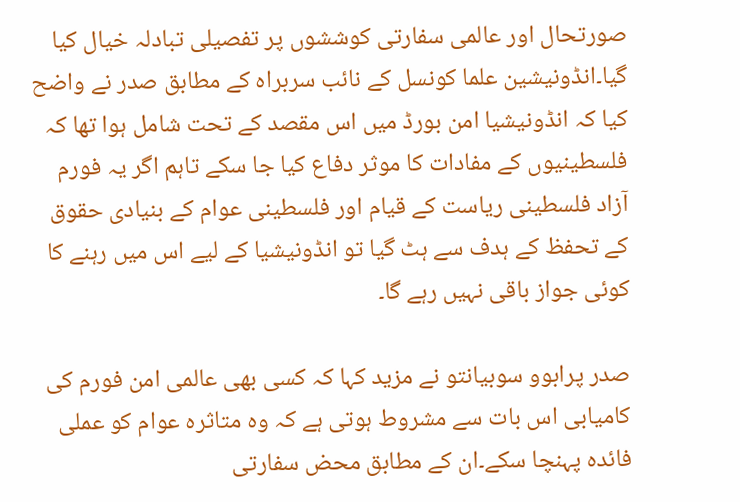صورتحال اور عالمی سفارتی کوششوں پر تفصیلی تبادلہ خیال کیا گیا۔انڈونیشین علما کونسل کے نائب سربراہ کے مطابق صدر نے واضح کیا کہ انڈونیشیا امن بورڈ میں اس مقصد کے تحت شامل ہوا تھا کہ فلسطینیوں کے مفادات کا موثر دفاع کیا جا سکے تاہم اگر یہ فورم آزاد فلسطینی ریاست کے قیام اور فلسطینی عوام کے بنیادی حقوق کے تحفظ کے ہدف سے ہٹ گیا تو انڈونیشیا کے لیے اس میں رہنے کا کوئی جواز باقی نہیں رہے گا۔

صدر پرابوو سوبیانتو نے مزید کہا کہ کسی بھی عالمی امن فورم کی کامیابی اس بات سے مشروط ہوتی ہے کہ وہ متاثرہ عوام کو عملی فائدہ پہنچا سکے۔ان کے مطابق محض سفارتی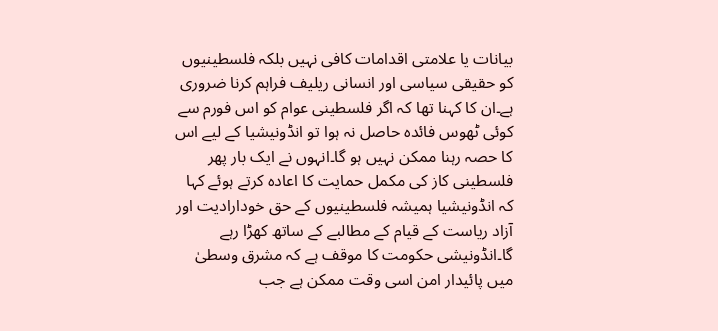بیانات یا علامتی اقدامات کافی نہیں بلکہ فلسطینیوں کو حقیقی سیاسی اور انسانی ریلیف فراہم کرنا ضروری ہے۔ان کا کہنا تھا کہ اگر فلسطینی عوام کو اس فورم سے کوئی ٹھوس فائدہ حاصل نہ ہوا تو انڈونیشیا کے لیے اس کا حصہ رہنا ممکن نہیں ہو گا۔انہوں نے ایک بار پھر فلسطینی کاز کی مکمل حمایت کا اعادہ کرتے ہوئے کہا کہ انڈونیشیا ہمیشہ فلسطینیوں کے حق خودارادیت اور آزاد ریاست کے قیام کے مطالبے کے ساتھ کھڑا رہے گا۔انڈونیشی حکومت کا موقف ہے کہ مشرق وسطیٰ میں پائیدار امن اسی وقت ممکن ہے جب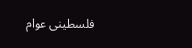فلسطینی عوام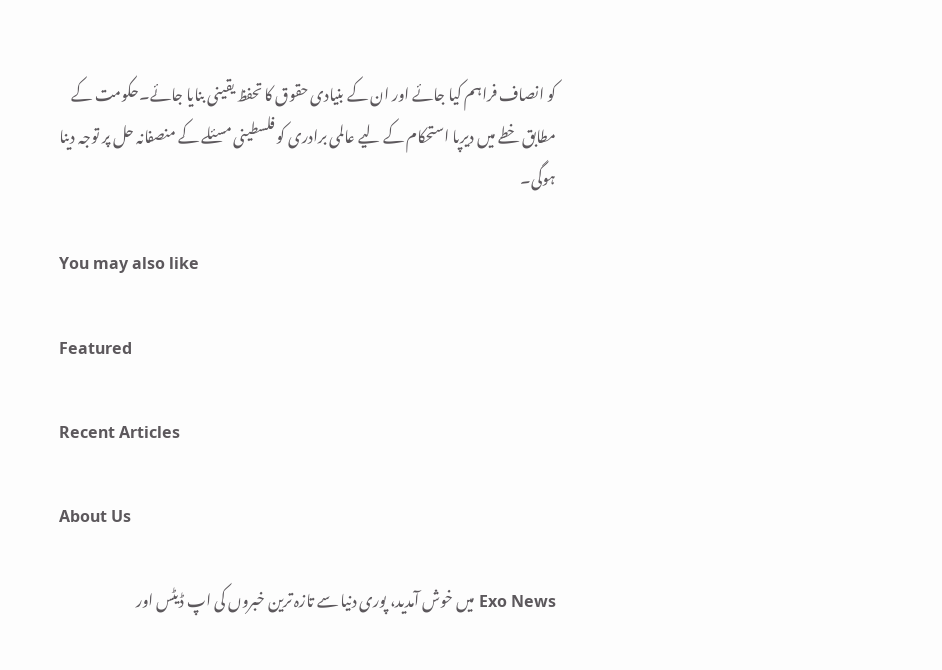کو انصاف فراہم کیا جائے اور ان کے بنیادی حقوق کا تحفظ یقینی بنایا جائے۔حکومت کے مطابق خطے میں دیرپا استحکام کے لیے عالمی برادری کو فلسطینی مسئلے کے منصفانہ حل پر توجہ دینا ہوگی۔

You may also like

Featured

Recent Articles

About Us

Exo News میں خوش آمدید، پوری دنیا سے تازہ ترین خبروں کی اپ ڈیٹس اور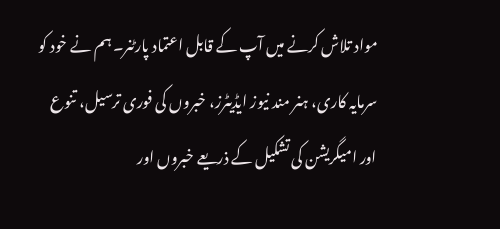مواد تلاش کرنے میں آپ کے قابل اعتماد پارٹنر۔ ہم نے خود کو سرمایہ کاری، ہنر مند نیوز ایڈیٹرز، خبروں کی فوری ترسیل، تنوع اور امیگریشن کی تشکیل کے ذریعے خبروں اور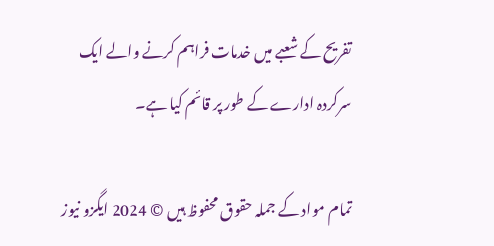تفریح کے شعبے میں خدمات فراہم کرنے والے ایک سرکردہ ادارے کے طور پر قائم کیا ہے۔

تمام مواد کے جملہ حقوق محفوظ ہیں © 2024 ایگزو نیوز